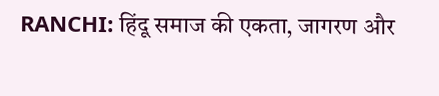RANCHI: हिंदू समाज की एकता, जागरण और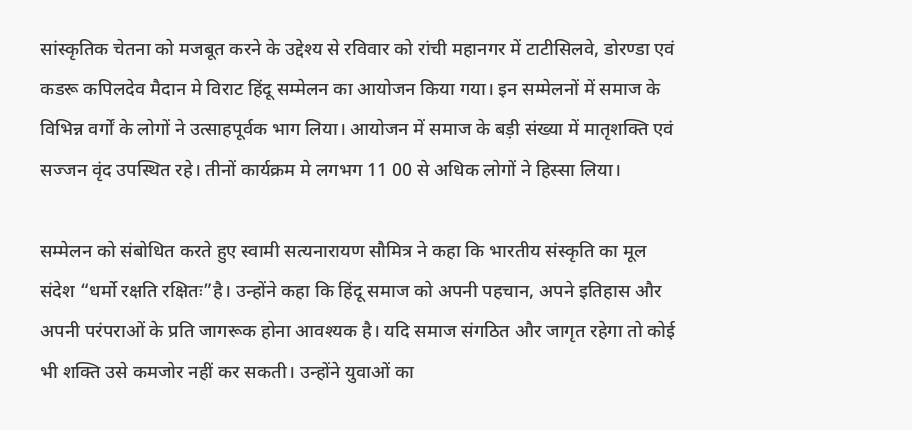सांस्कृतिक चेतना को मजबूत करने के उद्देश्य से रविवार को रांची महानगर में टाटीसिलवे, डोरण्डा एवं कडरू कपिलदेव मैदान मे विराट हिंदू सम्मेलन का आयोजन किया गया। इन सम्मेलनों में समाज के विभिन्न वर्गों के लोगों ने उत्साहपूर्वक भाग लिया। आयोजन में समाज के बड़ी संख्या में मातृशक्ति एवं सज्जन वृंद उपस्थित रहे। तीनों कार्यक्रम मे लगभग 11 00 से अधिक लोगों ने हिस्सा लिया।

सम्मेलन को संबोधित करते हुए स्वामी सत्यनारायण सौमित्र ने कहा कि भारतीय संस्कृति का मूल संदेश “धर्मो रक्षति रक्षितः”है। उन्होंने कहा कि हिंदू समाज को अपनी पहचान, अपने इतिहास और अपनी परंपराओं के प्रति जागरूक होना आवश्यक है। यदि समाज संगठित और जागृत रहेगा तो कोई भी शक्ति उसे कमजोर नहीं कर सकती। उन्होंने युवाओं का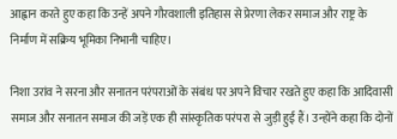आह्वान करते हुए कहा कि उन्हें अपने गौरवशाली इतिहास से प्रेरणा लेकर समाज और राष्ट्र के निर्माण में सक्रिय भूमिका निभानी चाहिए।

निशा उरांव ने सरना और सनातन परंपराओं के संबंध पर अपने विचार रखते हुए कहा कि आदिवासी समाज और सनातन समाज की जड़ें एक ही सांस्कृतिक परंपरा से जुड़ी हुई हैं। उन्होंने कहा कि दोनों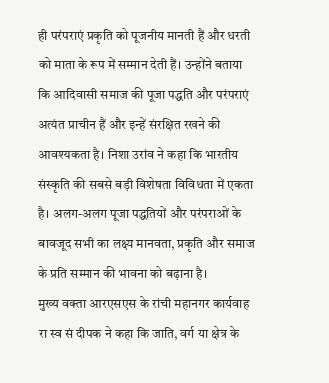ही परंपराएं प्रकृति को पूजनीय मानती हैं और धरती को माता के रूप में सम्मान देती हैं। उन्होंने बताया कि आदिवासी समाज की पूजा पद्धति और परंपराएं अत्यंत प्राचीन हैं और इन्हें संरक्षित रखने की आवश्यकता है। निशा उरांव ने कहा कि भारतीय संस्कृति की सबसे बड़ी विशेषता विविधता में एकता है। अलग-अलग पूजा पद्धतियों और परंपराओं के बावजूद सभी का लक्ष्य मानवता, प्रकृति और समाज के प्रति सम्मान की भावना को बढ़ाना है।
मुख्य वक्ता आरएसएस के रांची महानगर कार्यवाह रा स्व सं दीपक ने कहा कि जाति, वर्ग या क्षेत्र के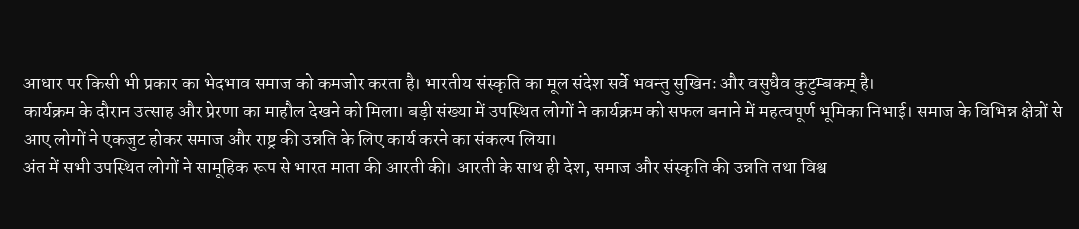आधार पर किसी भी प्रकार का भेदभाव समाज को कमजोर करता है। भारतीय संस्कृति का मूल संदेश सर्वे भवन्तु सुखिनः और वसुधैव कुटुम्बकम् है।
कार्यक्रम के दौरान उत्साह और प्रेरणा का माहौल देखने को मिला। बड़ी संख्या में उपस्थित लोगों ने कार्यक्रम को सफल बनाने में महत्वपूर्ण भूमिका निभाई। समाज के विभिन्न क्षेत्रों से आए लोगों ने एकजुट होकर समाज और राष्ट्र की उन्नति के लिए कार्य करने का संकल्प लिया।
अंत में सभी उपस्थित लोगों ने सामूहिक रूप से भारत माता की आरती की। आरती के साथ ही देश, समाज और संस्कृति की उन्नति तथा विश्व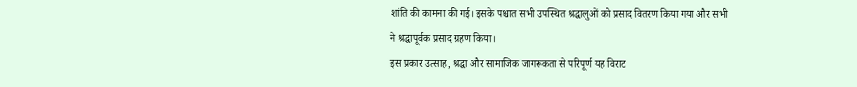शांति की कामना की गई। इसके पश्चात सभी उपस्थित श्रद्धालुओं को प्रसाद वितरण किया गया और सभी ने श्रद्धापूर्वक प्रसाद ग्रहण किया।
इस प्रकार उत्साह, श्रद्धा और सामाजिक जागरूकता से परिपूर्ण यह विराट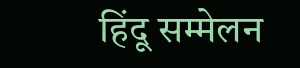हिंदू सम्मेलन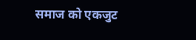समाज को एकजुट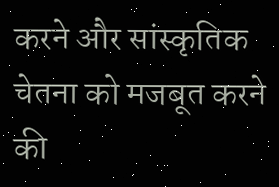करने और सांस्कृतिक चेतना को मजबूत करने की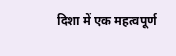दिशा में एक महत्वपूर्ण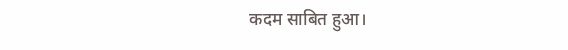कदम साबित हुआ।